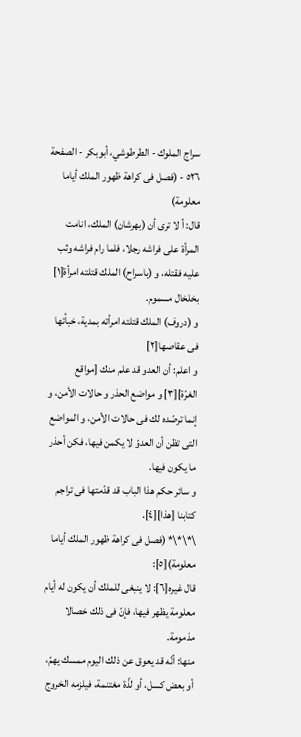سراج الملوك - الطرطوشي، أبوبكر - الصفحة ٥٢٦ - (فصل فى كراهة ظهور الملك أياما معلومة)
قال: أ لا ترى أن (بهرشان) الملك، انامت المرأة على فراشه رجلا، فلما رام فراشه وثب عليه فقتله، و (باسراح) الملك قتلته امرأة[١] بخلخال مسموم.
و (دروف) الملك قتلته امرأته بمدية، خبأتها فى عقاصها[٢]
و اعلم: أن العدو قد علم منك [مواقع الغرّة][٣] و مواضع الحذر و حالات الأمن، و إنما ترصّده لك فى حالات الأمن، و المواضع التى تظن أن العدوّ لا يكمن فيها، فكن أحذر ما يكون فيها.
و سائر حكم هذا الباب قد قدّمتها فى تراجم كتابنا [هذا][٤].
\*\*\* (فصل فى كراهة ظهور الملك أياما معلومة)[٥]:
قال غيره[٦]: لا ينبغى للملك أن يكون له أيام معلومة يظهر فيها، فإنّ فى ذلك خصالا مذمومة.
منها: أنّه قد يعوق عن ذلك اليوم ممسك يهمّ، أو بعض كسل، أو لذّة مغتنمة، فيلزمه الخروج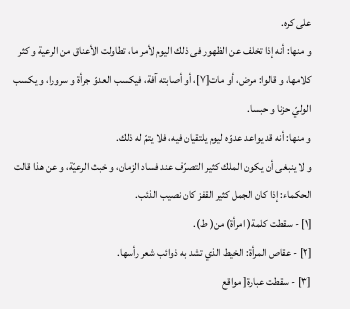على كره.
و منها: أنه إذا تخلف عن الظهور فى ذلك اليوم لأمر ما، تطاولت الأعناق من الرعية و كثر كلامها، و قالوا: مرض، أو مات[٧]، أو أصابته آفة، فيكسب العدوّ جرأة و سرورا، و يكسب الوليّ حزنا و حبسا.
و منها: أنه قد يواعد عدوّه ليوم يلتقيان فيه، فلا يتمّ له ذلك.
و لا ينبغى أن يكون الملك كثير التصرّف عند فساد الزمان، و خبث الرعيّة، و عن هذا قالت الحكماء: إذا كان الجمل كثير القفز كان نصيب الذئب.
[١] - سقطت كلمة( امرأة) من( ط).
[٢] - عقاص المرأة: الخيط الذي تشد به ذوائب شعر رأسها.
[٣] - سقطت عبارة[ مواقع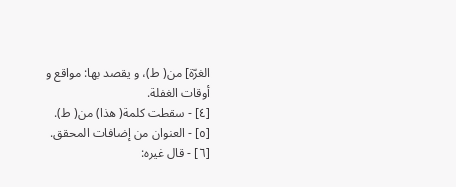الغرّة] من( ط)، و يقصد بها: مواقع و أوقات الغفلة.
[٤] - سقطت كلمة( هذا) من( ط).
[٥] - العنوان من إضافات المحقق.
[٦] - قال غيره: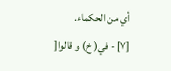أي من الحكماء.
[٧] - في( خ) و قالوا[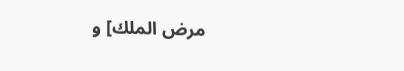مرض الملك] و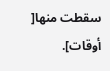سقطت منها[ أوقات].